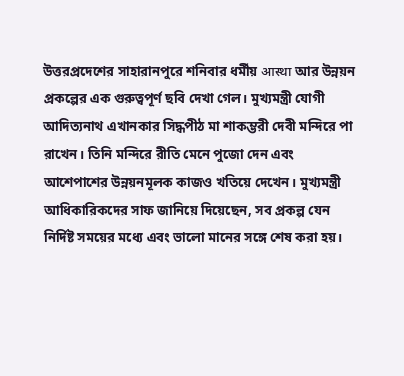উত্তরপ্রদেশের সাহারানপুরে শনিবার ধর্মীয় आस्था আর উন্নয়ন প্রকল্পের এক গুরুত্বপূর্ণ ছবি দেখা গেল। মুখ্যমন্ত্রী যোগী আদিত্যনাথ এখানকার সিদ্ধপীঠ মা শাকম্ভরী দেবী মন্দিরে পা রাখেন। তিনি মন্দিরে রীতি মেনে পুজো দেন এবং আশেপাশের উন্নয়নমূলক কাজও খতিয়ে দেখেন। মুখ্যমন্ত্রী আধিকারিকদের সাফ জানিয়ে দিয়েছেন, সব প্রকল্প যেন নির্দিষ্ট সময়ের মধ্যে এবং ভালো মানের সঙ্গে শেষ করা হয়।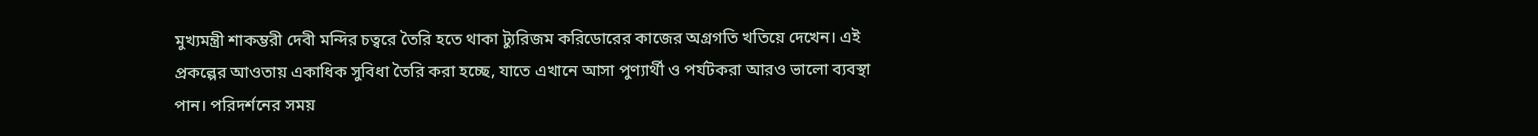মুখ্যমন্ত্রী শাকম্ভরী দেবী মন্দির চত্বরে তৈরি হতে থাকা ট্যুরিজম করিডোরের কাজের অগ্রগতি খতিয়ে দেখেন। এই প্রকল্পের আওতায় একাধিক সুবিধা তৈরি করা হচ্ছে, যাতে এখানে আসা পুণ্যার্থী ও পর্যটকরা আরও ভালো ব্যবস্থা পান। পরিদর্শনের সময়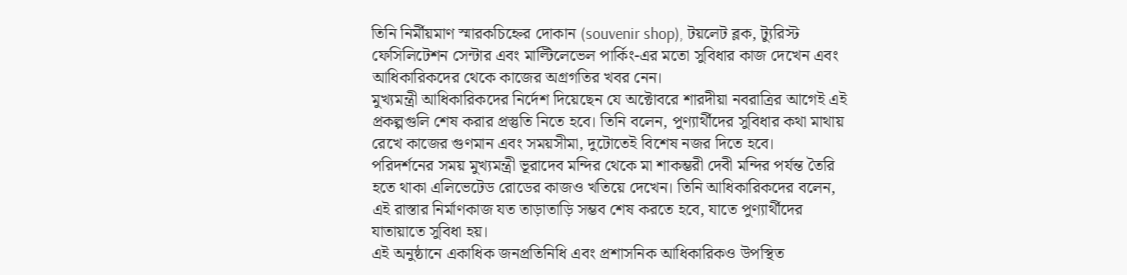তিনি নির্মীয়মাণ স্মারকচিহ্নের দোকান (souvenir shop), টয়লেট ব্লক, ট্যুরিস্ট ফেসিলিটেশন সেন্টার এবং মাল্টিলেভেল পার্কিং-এর মতো সুবিধার কাজ দেখেন এবং আধিকারিকদের থেকে কাজের অগ্রগতির খবর নেন।
মুখ্যমন্ত্রী আধিকারিকদের নির্দেশ দিয়েছেন যে অক্টোবরে শারদীয়া নবরাত্রির আগেই এই প্রকল্পগুলি শেষ করার প্রস্তুতি নিতে হবে। তিনি বলেন, পুণ্যার্থীদের সুবিধার কথা মাথায় রেখে কাজের গুণমান এবং সময়সীমা, দুটোতেই বিশেষ নজর দিতে হবে।
পরিদর্শনের সময় মুখ্যমন্ত্রী ভূরাদেব মন্দির থেকে মা শাকম্ভরী দেবী মন্দির পর্যন্ত তৈরি হতে থাকা এলিভেটেড রোডের কাজও খতিয়ে দেখেন। তিনি আধিকারিকদের বলেন, এই রাস্তার নির্মাণকাজ যত তাড়াতাড়ি সম্ভব শেষ করতে হবে, যাতে পুণ্যার্থীদের যাতায়াতে সুবিধা হয়।
এই অনুষ্ঠানে একাধিক জনপ্রতিনিধি এবং প্রশাসনিক আধিকারিকও উপস্থিত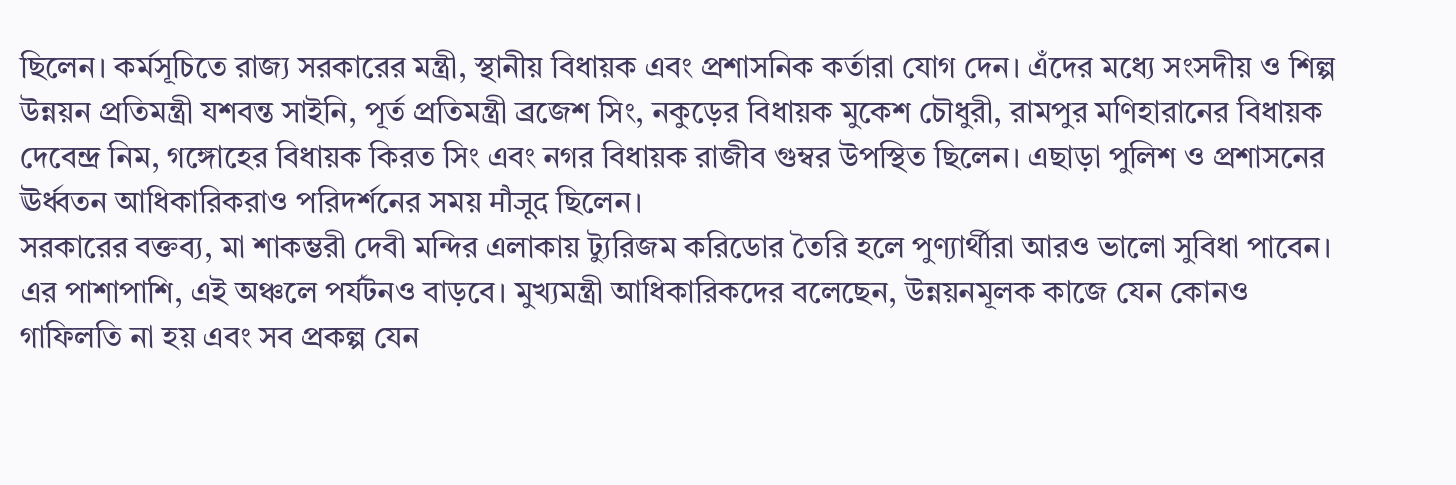ছিলেন। কর্মসূচিতে রাজ্য সরকারের মন্ত্রী, স্থানীয় বিধায়ক এবং প্রশাসনিক কর্তারা যোগ দেন। এঁদের মধ্যে সংসদীয় ও শিল্প উন্নয়ন প্রতিমন্ত্রী যশবন্ত সাইনি, পূর্ত প্রতিমন্ত্রী ব্রজেশ সিং, নকুড়ের বিধায়ক মুকেশ চৌধুরী, রামপুর মণিহারানের বিধায়ক দেবেন্দ্র নিম, গঙ্গোহের বিধায়ক কিরত সিং এবং নগর বিধায়ক রাজীব গুম্বর উপস্থিত ছিলেন। এছাড়া পুলিশ ও প্রশাসনের ঊর্ধ্বতন আধিকারিকরাও পরিদর্শনের সময় मौजूद ছিলেন।
সরকারের বক্তব্য, মা শাকম্ভরী দেবী মন্দির এলাকায় ট্যুরিজম করিডোর তৈরি হলে পুণ্যার্থীরা আরও ভালো সুবিধা পাবেন। এর পাশাপাশি, এই অঞ্চলে পর্যটনও বাড়বে। মুখ্যমন্ত্রী আধিকারিকদের বলেছেন, উন্নয়নমূলক কাজে যেন কোনও গাফিলতি না হয় এবং সব প্রকল্প যেন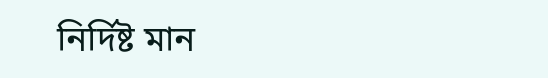নির্দিষ্ট মান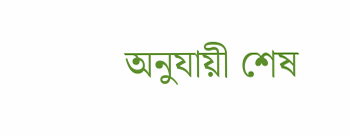অনুযায়ী শেষ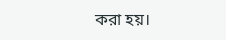করা হয়।